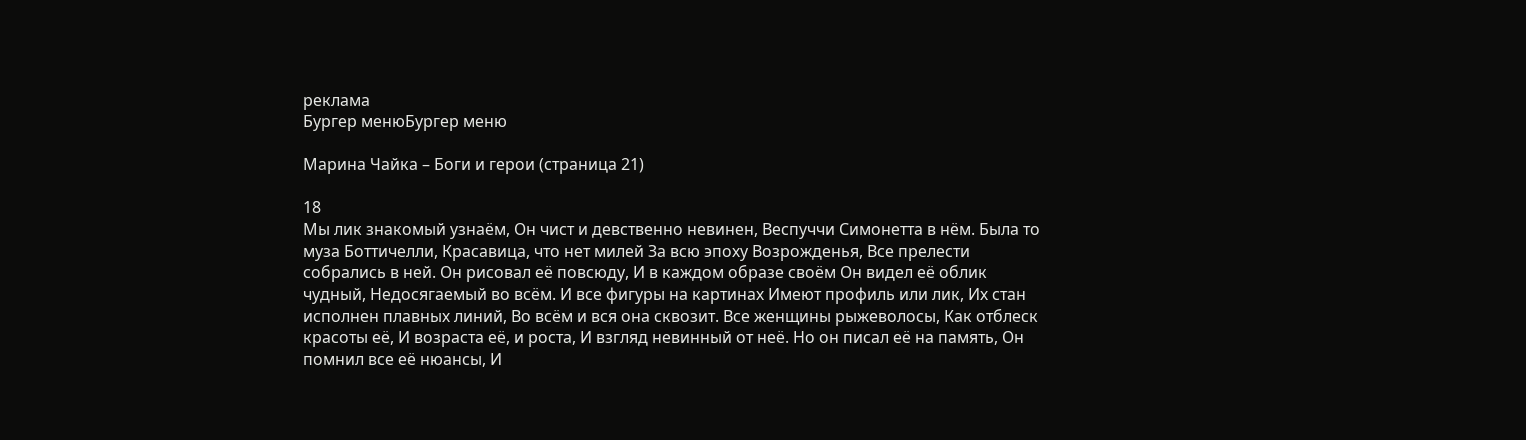реклама
Бургер менюБургер меню

Марина Чайка – Боги и герои (страница 21)

18
Мы лик знакомый узнаём, Он чист и девственно невинен, Веспуччи Симонетта в нём. Была то муза Боттичелли, Красавица, что нет милей За всю эпоху Возрожденья, Все прелести собрались в ней. Он рисовал её повсюду, И в каждом образе своём Он видел её облик чудный, Недосягаемый во всём. И все фигуры на картинах Имеют профиль или лик, Их стан исполнен плавных линий, Во всём и вся она сквозит. Все женщины рыжеволосы, Как отблеск красоты её, И возраста её, и роста, И взгляд невинный от неё. Но он писал её на память, Он помнил все её нюансы, И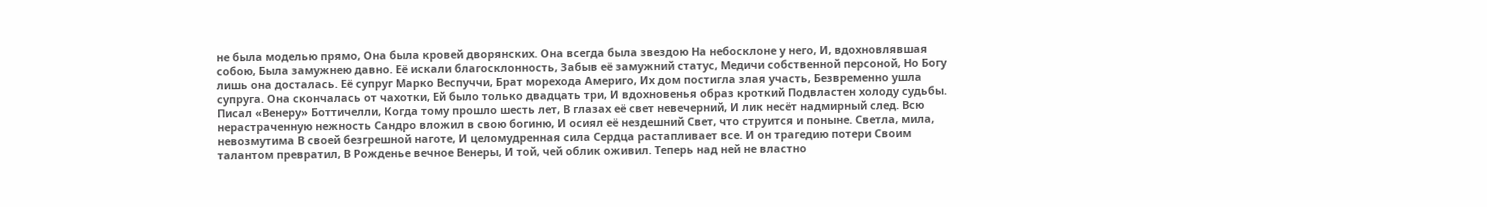не была моделью прямо, Она была кровей дворянских. Она всегда была звездою На небосклоне у него, И, вдохновлявшая собою, Была замужнею давно. Её искали благосклонность, Забыв её замужний статус, Медичи собственной персоной, Но Богу лишь она досталась. Её супруг Марко Веспуччи, Брат морехода Америго, Их дом постигла злая участь, Безвременно ушла супруга. Она скончалась от чахотки, Ей было только двадцать три, И вдохновенья образ кроткий Подвластен холоду судьбы. Писал «Венеру» Боттичелли, Когда тому прошло шесть лет, В глазах её свет невечерний, И лик несёт надмирный след. Всю нерастраченную нежность Сандро вложил в свою богиню, И осиял её нездешний Свет, что струится и поныне. Светла, мила, невозмутима В своей безгрешной наготе, И целомудренная сила Сердца растапливает все. И он трагедию потери Своим талантом превратил, В Рожденье вечное Венеры, И той, чей облик оживил. Теперь над ней не властно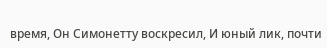время, Он Симонетту воскресил, И юный лик, почти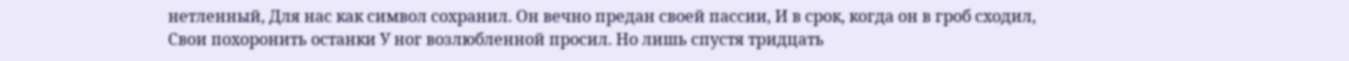нетленный, Для нас как символ сохранил. Он вечно предан своей пассии, И в срок, когда он в гроб сходил, Свои похоронить останки У ног возлюбленной просил. Но лишь спустя тридцать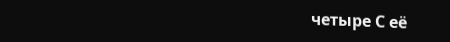четыре С её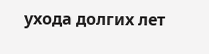ухода долгих лет